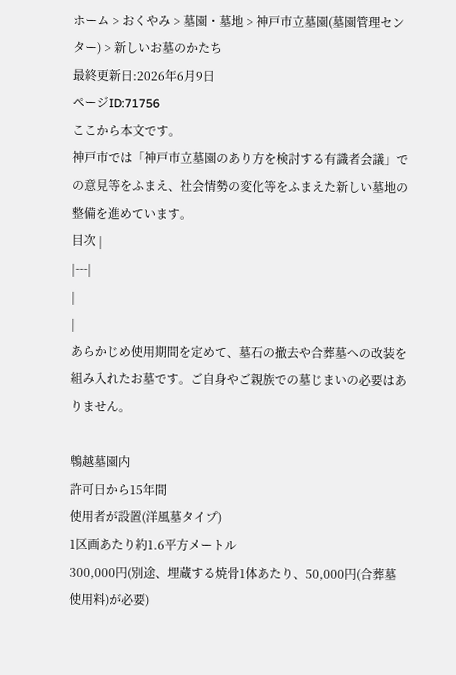ホーム > おくやみ > 墓園・墓地 > 神戸市立墓園(墓園管理センター) > 新しいお墓のかたち
最終更新日:2026年6月9日
ページID:71756
ここから本文です。
神戸市では「神戸市立墓園のあり方を検討する有識者会議」での意見等をふまえ、社会情勢の変化等をふまえた新しい墓地の整備を進めています。
目次 |
|---|
|
|
あらかじめ使用期間を定めて、墓石の撤去や合葬墓への改装を組み入れたお墓です。ご自身やご親族での墓じまいの必要はありません。

鵯越墓園内
許可日から15年間
使用者が設置(洋風墓タイプ)
1区画あたり約1.6平方メートル
300,000円(別途、埋蔵する焼骨1体あたり、50,000円(合葬墓使用料)が必要)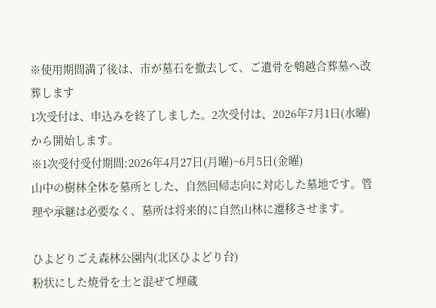※使用期間満了後は、市が墓石を撤去して、ご遺骨を鵯越合葬墓へ改葬します
1次受付は、申込みを終了しました。2次受付は、2026年7月1日(水曜)から開始します。
※1次受付受付期間:2026年4月27日(月曜)~6月5日(金曜)
山中の樹林全体を墓所とした、自然回帰志向に対応した墓地です。管理や承継は必要なく、墓所は将来的に自然山林に遷移させます。

ひよどりごえ森林公園内(北区ひよどり台)
粉状にした焼骨を土と混ぜて埋蔵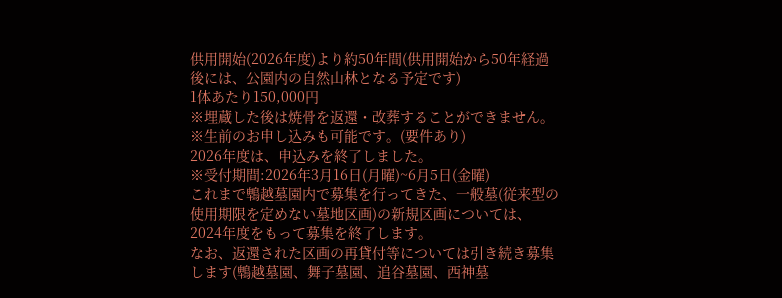供用開始(2026年度)より約50年間(供用開始から50年経過後には、公園内の自然山林となる予定です)
1体あたり150,000円
※埋蔵した後は焼骨を返還・改葬することができません。
※生前のお申し込みも可能です。(要件あり)
2026年度は、申込みを終了しました。
※受付期間:2026年3月16日(月曜)~6月5日(金曜)
これまで鵯越墓園内で募集を行ってきた、一般墓(従来型の使用期限を定めない墓地区画)の新規区画については、2024年度をもって募集を終了します。
なお、返還された区画の再貸付等については引き続き募集します(鵯越墓園、舞子墓園、追谷墓園、西神墓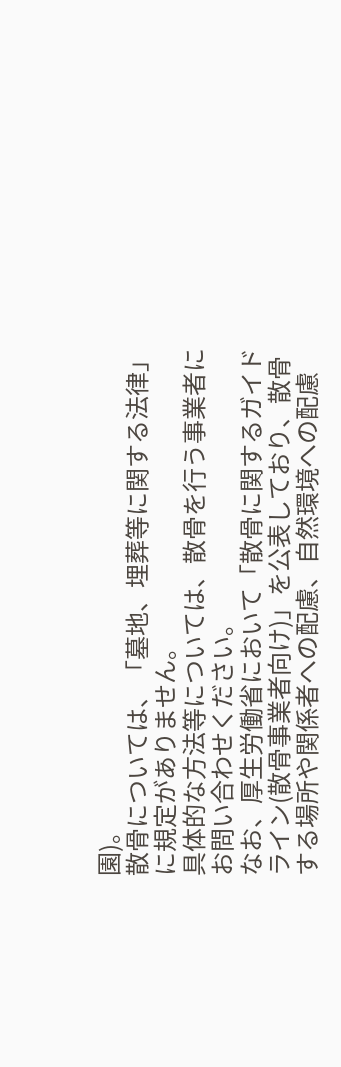園)。
散骨については、「墓地、埋葬等に関する法律」に規定がありません。
具体的な方法等については、散骨を行う事業者にお問い合わせください。
なお、厚生労働省において「散骨に関するガイドライン(散骨事業者向け)」を公表しており、散骨する場所や関係者への配慮、自然環境への配慮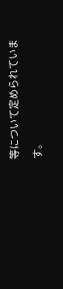等について定められています。